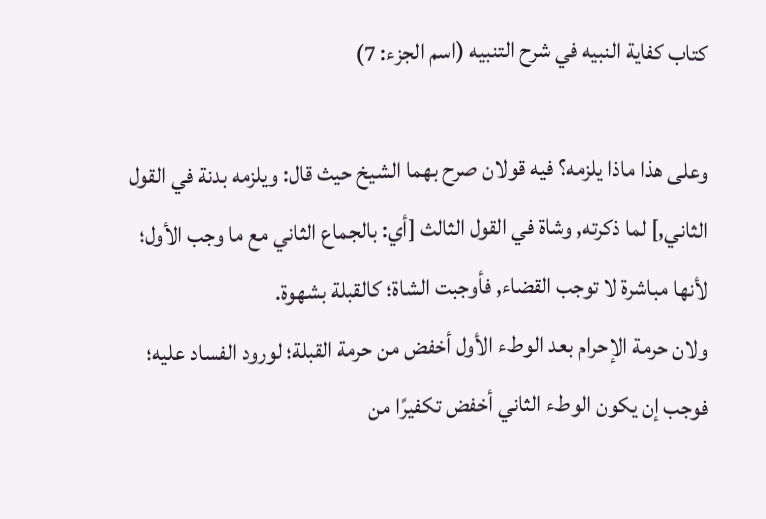كتاب كفاية النبيه في شرح التنبيه (اسم الجزء: 7)

وعلى هذا ماذا يلزمه؟ فيه قولان صرح بهما الشيخ حيث قال: ويلزمه بدنة في القول الثاني,] لما ذكرته, وشاة في القول الثالث [أي: بالجماع الثاني مع ما وجب الأول؛ لأنها مباشرة لا توجب القضاء, فأوجبت الشاة؛ كالقبلة بشهوة.
ولان حرمة الإحرام بعد الوطء الأول أخفض من حرمة القبلة؛ لورود الفساد عليه؛ فوجب إن يكون الوطء الثاني أخفض تكفيرًا من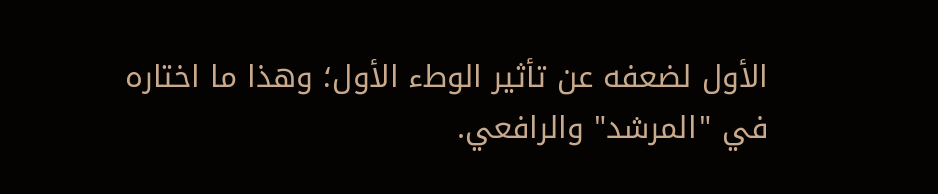الأول لضعفه عن تأثير الوطء الأول؛ وهذا ما اختاره في "المرشد" والرافعي.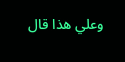وعلي هذا قال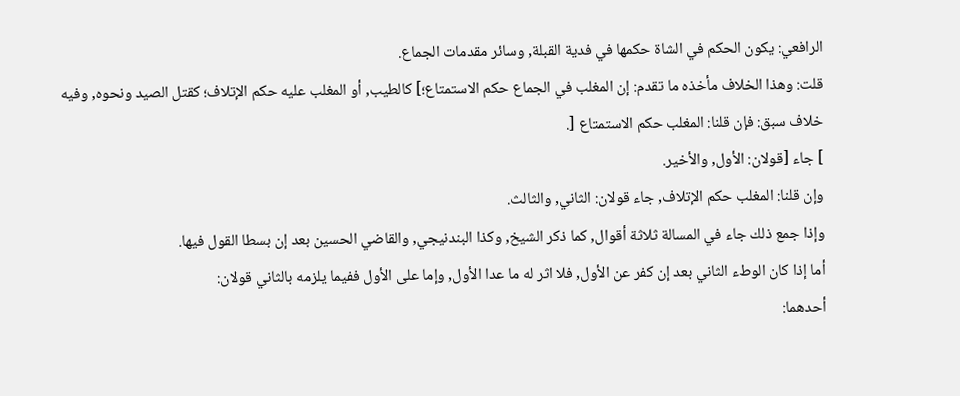الرافعي: يكون الحكم في الشاة حكمها في فدية القبلة, وسائر مقدمات الجماع.
قلت: وهذا الخلاف مأخذه ما تقدم: إن المغلب في الجماع حكم الاستمتاع؛] كالطيب, أو المغلب عليه حكم الإتلاف؛ كقتل الصيد ونحوه, وفيه خلاف سبق: فإن قلنا: المغلب حكم الاستمتاع [.
] جاء [قولان: الأول, والأخير.
وإن قلنا: المغلب حكم الإتلاف, جاء قولان: الثاني, والثالث.
وإذا جمع ذلك جاء في المسالة ثلاثة أقوال, كما ذكر الشيخ, وكذا البندنيجي, والقاضي الحسين بعد إن بسطا القول فيها.
أما إذا كان الوطء الثاني بعد إن كفر عن الأول, فلا اثر له ما عدا الأول, وإما على الأول ففيما يلزمه بالثاني قولان:
أحدهما: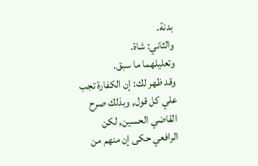بدنة.
والثاني: شاة.
وتعليلهما ما سبق.
وقد ظهر لك: إن الكفارة تجب علي كل قول, وبذلك صرح القاضي الحسين, لكن الرافعي حكى إن منهم من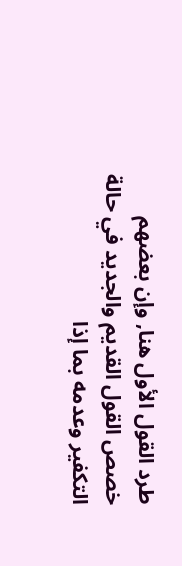طرد القول الأول هنا, وإن بعضهم خصص القول القديم والجديد في حالة التكفير وعدمه بما إذا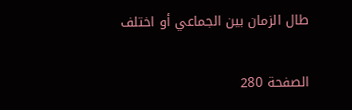طال الزمان بين الجماعي أو اختلف

الصفحة 280